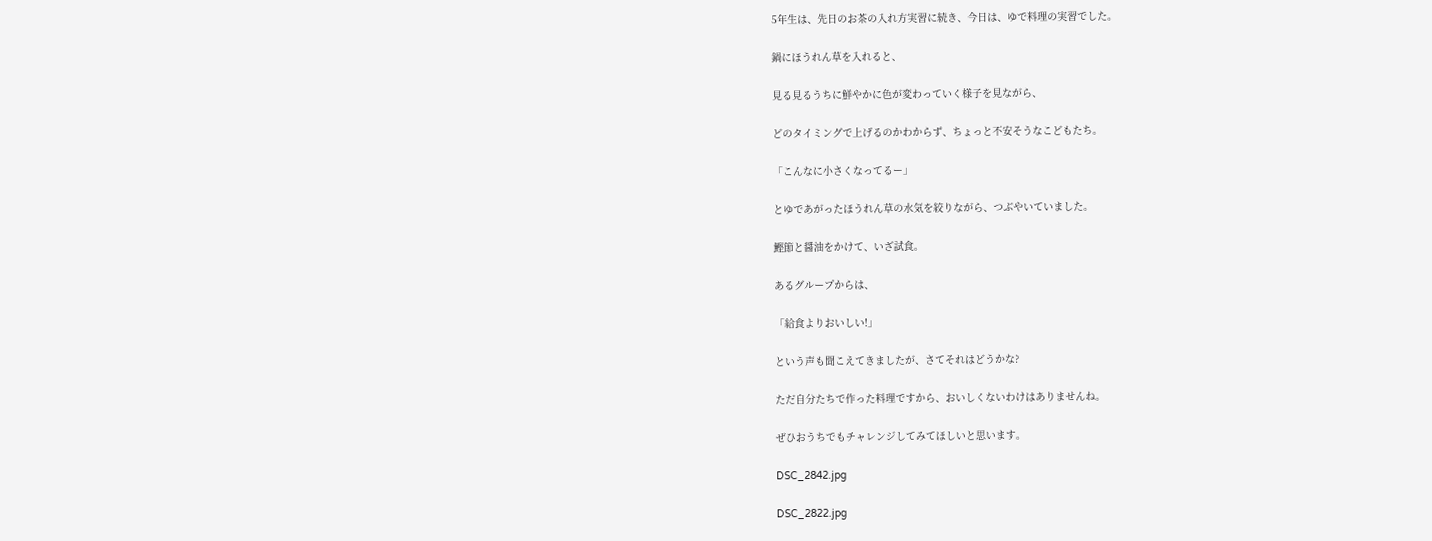5年生は、先日のお茶の入れ方実習に続き、今日は、ゆで料理の実習でした。

鍋にほうれん草を入れると、

見る見るうちに鮮やかに色が変わっていく様子を見ながら、

どのタイミングで上げるのかわからず、ちょっと不安そうなこどもたち。

「こんなに小さくなってるー」

とゆであがったほうれん草の水気を絞りながら、つぶやいていました。

鰹節と醤油をかけて、いざ試食。

あるグループからは、

「給食よりおいしい!」

という声も聞こえてきましたが、さてそれはどうかな?

ただ自分たちで作った料理ですから、おいしくないわけはありませんね。

ぜひおうちでもチャレンジしてみてほしいと思います。

DSC_2842.jpg

DSC_2822.jpg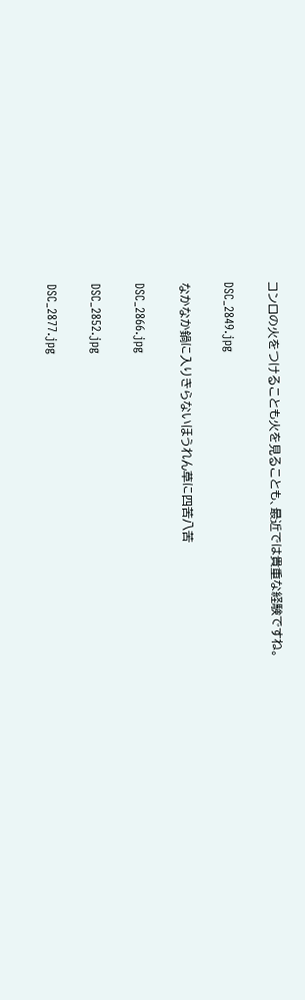コンロの火をつけることも火を見ることも、最近では貴重な経験ですね。

DSC_2849.jpg

なかなか鍋に入りきらないほうれん草に四苦八苦

DSC_2866.jpg

DSC_2852.jpg

DSC_2877.jpg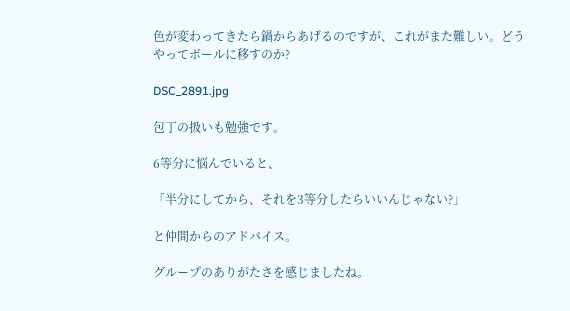色が変わってきたら鍋からあげるのですが、これがまた難しい。どうやってボールに移すのか?

DSC_2891.jpg

包丁の扱いも勉強です。

6等分に悩んでいると、

「半分にしてから、それを3等分したらいいんじゃない?」

と仲間からのアドバイス。

グループのありがたさを感じましたね。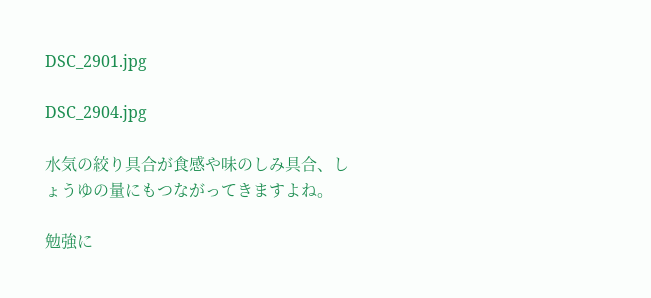DSC_2901.jpg

DSC_2904.jpg

水気の絞り具合が食感や味のしみ具合、しょうゆの量にもつながってきますよね。

勉強に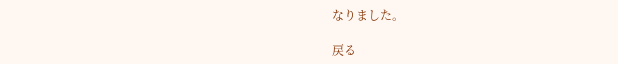なりました。

戻る